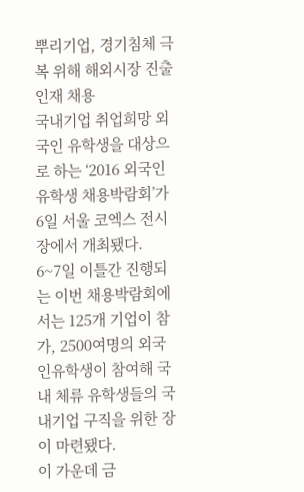뿌리기업, 경기침체 극복 위해 해외시장 진출 인재 채용
국내기업 취업희망 외국인 유학생을 대상으로 하는 ‘2016 외국인유학생 채용박람회’가 6일 서울 코엑스 전시장에서 개최됐다.
6~7일 이틀간 진행되는 이번 채용박람회에서는 125개 기업이 참가, 2500여명의 외국인유학생이 참여해 국내 체류 유학생들의 국내기업 구직을 위한 장이 마련됐다.
이 가운데 금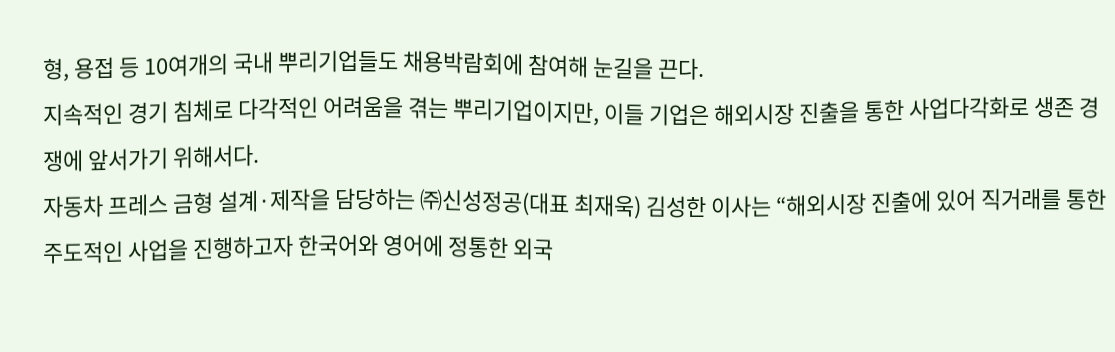형, 용접 등 10여개의 국내 뿌리기업들도 채용박람회에 참여해 눈길을 끈다.
지속적인 경기 침체로 다각적인 어려움을 겪는 뿌리기업이지만, 이들 기업은 해외시장 진출을 통한 사업다각화로 생존 경쟁에 앞서가기 위해서다.
자동차 프레스 금형 설계·제작을 담당하는 ㈜신성정공(대표 최재욱) 김성한 이사는 “해외시장 진출에 있어 직거래를 통한 주도적인 사업을 진행하고자 한국어와 영어에 정통한 외국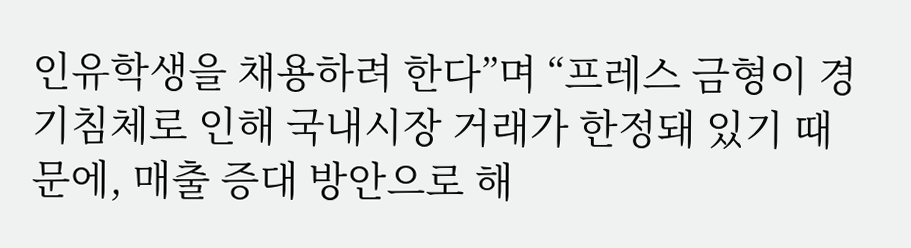인유학생을 채용하려 한다”며 “프레스 금형이 경기침체로 인해 국내시장 거래가 한정돼 있기 때문에, 매출 증대 방안으로 해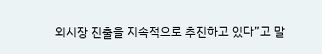외시장 진출을 지속적으로 추진하고 있다”고 말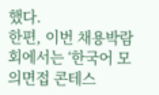했다.
한편, 이번 채용박람회에서는 ‘한국어 모의면접 콘테스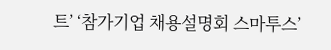트’ ‘참가기업 채용설명회 스마투스’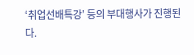‘취업선배특강’ 등의 부대행사가 진행된다.